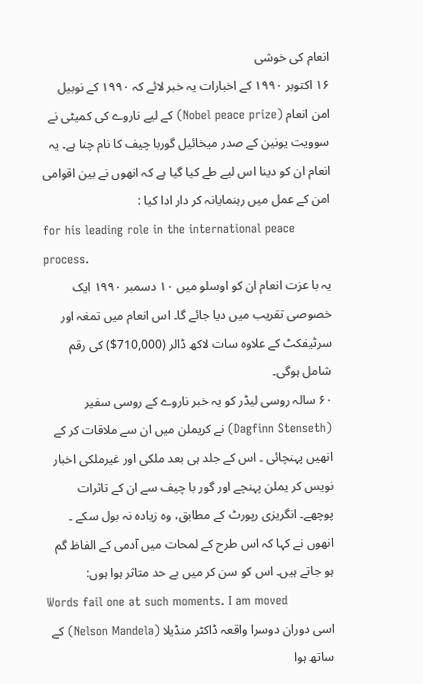انعام کی خوشی
۱۶ اکتوبر ۱۹۹۰ کے اخبارات یہ خبر لائے کہ ۱۹۹۰ کے نوبیل امن انعام (Nobel peace prize) کے لیے ناروے کی کمیٹی نے سوویت یونین کے صدر میخائیل گوربا چیف کا نام چنا ہے۔ یہ انعام ان کو دینا اس لیے طے کیا گیا ہے کہ انھوں نے بین اقوامی امن کے عمل میں رہنمایانہ کر دار ادا کیا :
for his leading role in the international peace process.
یہ با عزت انعام ان کو اوسلو میں ۱۰ دسمبر ۱۹۹۰ ایک خصوصی تقریب میں دیا جائے گا۔ اس انعام میں تمغہ اور سرٹیفکٹ کے علاوہ سات لاکھ ڈالر (710,000$) کی رقم شامل ہوگی۔
۶۰ سالہ روسی لیڈر کو یہ خبر ناروے کے روسی سفیر (Dagfinn Stenseth) نے کریملن میں ان سے ملاقات کر کے انھیں پہنچائی ۔ اس کے جلد ہی بعد ملکی اور غیرملکی اخبار نویس کر یملن پہنچے اور گور با چیف سے ان کے تاثرات پوچھے۔ انگریزی رپورٹ کے مطابق، وہ زیادہ نہ بول سکے ۔ انھوں نے کہا کہ اس طرح کے لمحات میں آدمی کے الفاظ گم ہو جاتے ہیں۔ اس کو سن کر میں بے حد متاثر ہوا ہوں:
Words fail one at such moments. I am moved
اسی دوران دوسرا واقعہ ڈاکٹر منڈیلا (Nelson Mandela) کے ساتھ ہوا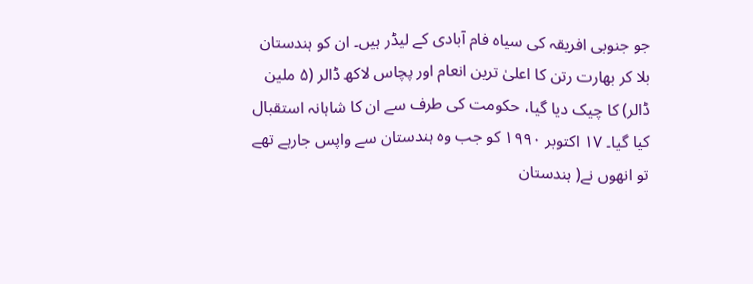جو جنوبی افریقہ کی سیاہ فام آبادی کے لیڈر ہیں۔ ان کو ہندستان بلا کر بھارت رتن کا اعلیٰ ترین انعام اور پچاس لاکھ ڈالر (۵ ملین ڈالر) کا چیک دیا گیا، حکومت کی طرف سے ان کا شاہانہ استقبال کیا گیا۔ ۱۷ اکتوبر ۱۹۹۰ کو جب وہ ہندستان سے واپس جارہے تھے تو انھوں نے( ہندستان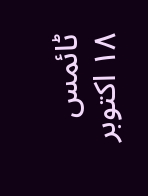ٹائمس ۱۸ اکتوبر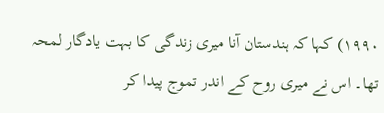۱۹۹۰) کہا کہ ہندستان آنا میری زندگی کا بہت یادگار لمحہ تھا۔ اس نے میری روح کے اندر تموج پیدا کر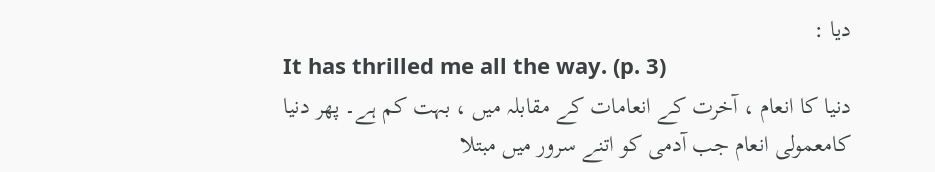دیا :
It has thrilled me all the way. (p. 3)
دنیا کا انعام ، آخرت کے انعامات کے مقابلہ میں ، بہت کم ہے۔ پھر دنیا کامعمولی انعام جب آدمی کو اتنے سرور میں مبتلا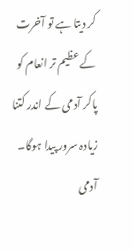کر دیتا ہے تو آخرت کے عظیم تر انعام کو پاکر آدمی کے اندر کتنا زیادہ سرور پیدا ہوگا۔ آدمی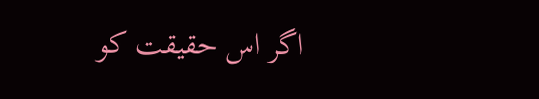اگر اس حقیقت کو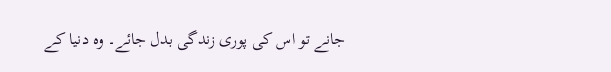جانے تو اس کی پوری زندگی بدل جائے۔ وہ دنیا کے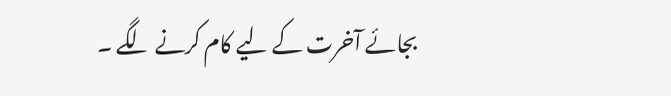بجائے آخرت کے لیے کام کرنے لگے ۔